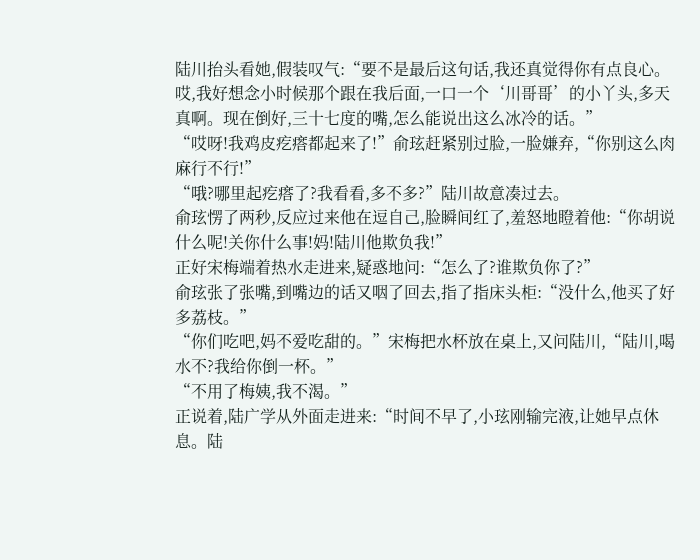陆川抬头看她,假装叹气:“要不是最后这句话,我还真觉得你有点良心。哎,我好想念小时候那个跟在我后面,一口一个‘川哥哥’的小丫头,多天真啊。现在倒好,三十七度的嘴,怎么能说出这么冰冷的话。”
“哎呀!我鸡皮疙瘩都起来了!”俞玹赶紧别过脸,一脸嫌弃,“你别这么肉麻行不行!”
“哦?哪里起疙瘩了?我看看,多不多?”陆川故意凑过去。
俞玹愣了两秒,反应过来他在逗自己,脸瞬间红了,羞怒地瞪着他:“你胡说什么呢!关你什么事!妈!陆川他欺负我!”
正好宋梅端着热水走进来,疑惑地问:“怎么了?谁欺负你了?”
俞玹张了张嘴,到嘴边的话又咽了回去,指了指床头柜:“没什么,他买了好多荔枝。”
“你们吃吧,妈不爱吃甜的。”宋梅把水杯放在桌上,又问陆川,“陆川,喝水不?我给你倒一杯。”
“不用了梅姨,我不渴。”
正说着,陆广学从外面走进来:“时间不早了,小玹刚输完液,让她早点休息。陆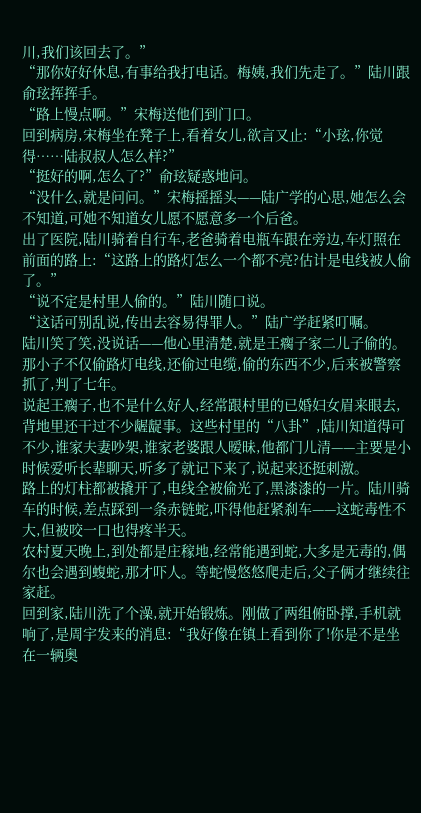川,我们该回去了。”
“那你好好休息,有事给我打电话。梅姨,我们先走了。”陆川跟俞玹挥挥手。
“路上慢点啊。”宋梅送他们到门口。
回到病房,宋梅坐在凳子上,看着女儿,欲言又止:“小玹,你觉得……陆叔叔人怎么样?”
“挺好的啊,怎么了?”俞玹疑惑地问。
“没什么,就是问问。”宋梅摇摇头——陆广学的心思,她怎么会不知道,可她不知道女儿愿不愿意多一个后爸。
出了医院,陆川骑着自行车,老爸骑着电瓶车跟在旁边,车灯照在前面的路上:“这路上的路灯怎么一个都不亮?估计是电线被人偷了。”
“说不定是村里人偷的。”陆川随口说。
“这话可别乱说,传出去容易得罪人。”陆广学赶紧叮嘱。
陆川笑了笑,没说话——他心里清楚,就是王瘸子家二儿子偷的。那小子不仅偷路灯电线,还偷过电缆,偷的东西不少,后来被警察抓了,判了七年。
说起王瘸子,也不是什么好人,经常跟村里的已婚妇女眉来眼去,背地里还干过不少龌龊事。这些村里的“八卦”,陆川知道得可不少,谁家夫妻吵架,谁家老婆跟人暧昧,他都门儿清——主要是小时候爱听长辈聊天,听多了就记下来了,说起来还挺刺激。
路上的灯柱都被撬开了,电线全被偷光了,黑漆漆的一片。陆川骑车的时候,差点踩到一条赤链蛇,吓得他赶紧刹车——这蛇毒性不大,但被咬一口也得疼半天。
农村夏天晚上,到处都是庄稼地,经常能遇到蛇,大多是无毒的,偶尔也会遇到蝮蛇,那才吓人。等蛇慢悠悠爬走后,父子俩才继续往家赶。
回到家,陆川洗了个澡,就开始锻炼。刚做了两组俯卧撑,手机就响了,是周宇发来的消息:“我好像在镇上看到你了!你是不是坐在一辆奥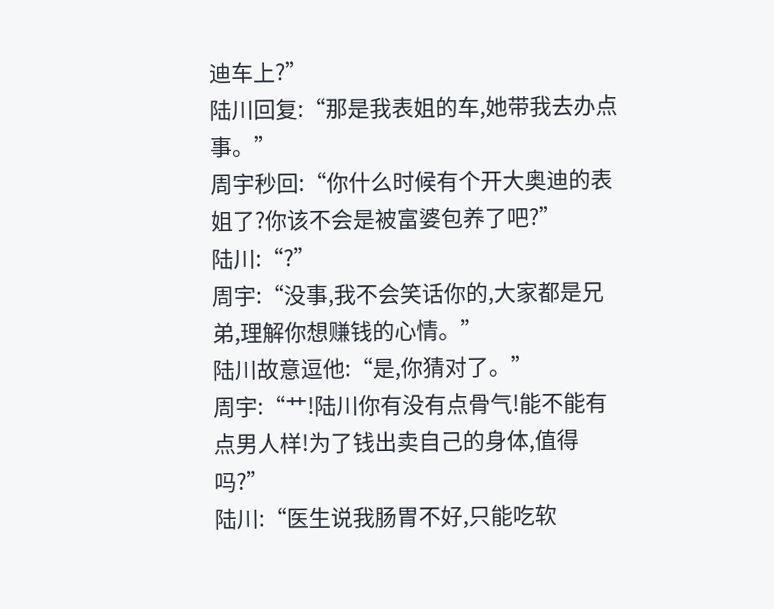迪车上?”
陆川回复:“那是我表姐的车,她带我去办点事。”
周宇秒回:“你什么时候有个开大奥迪的表姐了?你该不会是被富婆包养了吧?”
陆川:“?”
周宇:“没事,我不会笑话你的,大家都是兄弟,理解你想赚钱的心情。”
陆川故意逗他:“是,你猜对了。”
周宇:“艹!陆川你有没有点骨气!能不能有点男人样!为了钱出卖自己的身体,值得吗?”
陆川:“医生说我肠胃不好,只能吃软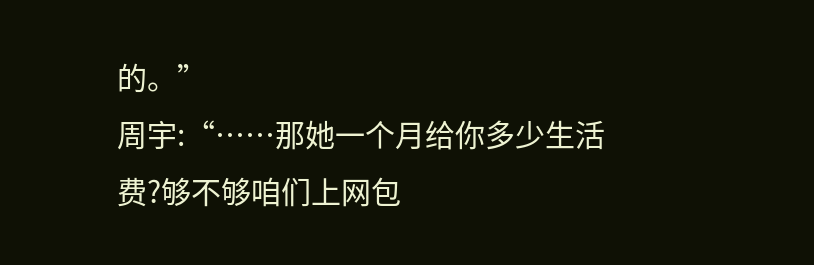的。”
周宇:“……那她一个月给你多少生活费?够不够咱们上网包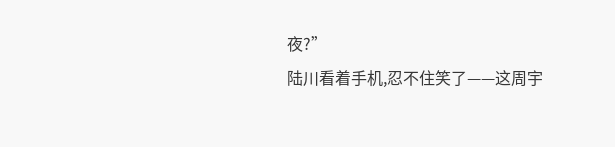夜?”
陆川看着手机,忍不住笑了——这周宇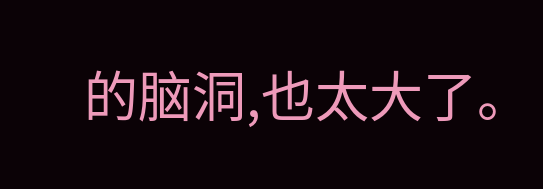的脑洞,也太大了。